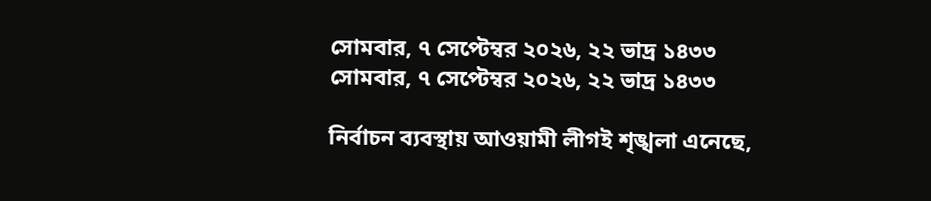সোমবার, ৭ সেপ্টেম্বর ২০২৬, ২২ ভাদ্র ১৪৩৩
সোমবার, ৭ সেপ্টেম্বর ২০২৬, ২২ ভাদ্র ১৪৩৩

নির্বাচন ব্যবস্থায় আওয়ামী লীগই শৃঙ্খলা এনেছে,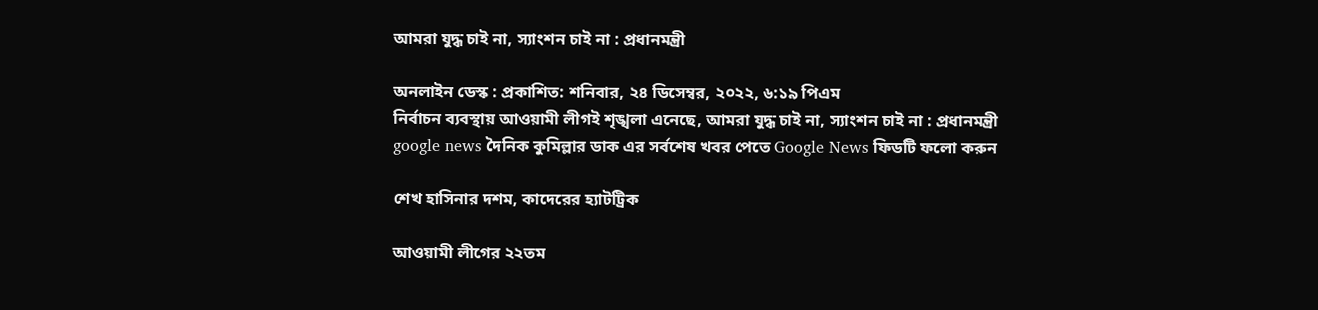আমরা যুদ্ধ চাই না, স্যাংশন চাই না : প্রধানমন্ত্রী

অনলাইন ডেস্ক : প্রকাশিত: শনিবার, ২৪ ডিসেম্বর, ২০২২, ৬:১৯ পিএম
নির্বাচন ব্যবস্থায় আওয়ামী লীগই শৃঙ্খলা এনেছে, আমরা যুদ্ধ চাই না, স্যাংশন চাই না : প্রধানমন্ত্রী
google news দৈনিক কুমিল্লার ডাক এর সর্বশেষ খবর পেতে Google News ফিডটি ফলো করুন

শেখ হাসিনার দশম, কাদেরের হ্যাটট্রিক

আওয়ামী লীগের ২২তম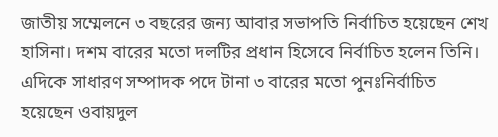জাতীয় সম্মেলনে ৩ বছরের জন্য আবার সভাপতি নির্বাচিত হয়েছেন শেখ হাসিনা। দশম বারের মতো দলটির প্রধান হিসেবে নির্বাচিত হলেন তিনি। এদিকে সাধারণ সম্পাদক পদে টানা ৩ বারের মতো পুনঃনির্বাচিত হয়েছেন ওবায়দুল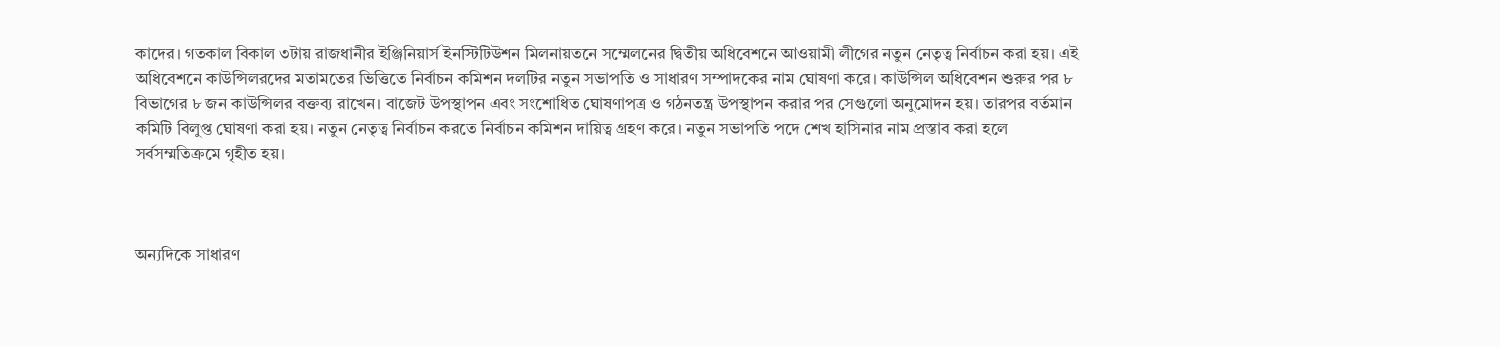কাদের। গতকাল বিকাল ৩টায় রাজধানীর ইঞ্জিনিয়ার্স ইনস্টিটিউশন মিলনায়তনে সম্মেলনের দ্বিতীয় অধিবেশনে আওয়ামী লীগের নতুন নেতৃত্ব নির্বাচন করা হয়। এই অধিবেশনে কাউন্সিলরদের মতামতের ভিত্তিতে নির্বাচন কমিশন দলটির নতুন সভাপতি ও সাধারণ সম্পাদকের নাম ঘোষণা করে। কাউন্সিল অধিবেশন শুরুর পর ৮ বিভাগের ৮ জন কাউন্সিলর বক্তব্য রাখেন। বাজেট উপস্থাপন এবং সংশোধিত ঘোষণাপত্র ও গঠনতন্ত্র উপস্থাপন করার পর সেগুলো অনুমোদন হয়। তারপর বর্তমান কমিটি বিলুপ্ত ঘোষণা করা হয়। নতুন নেতৃত্ব নির্বাচন করতে নির্বাচন কমিশন দায়িত্ব গ্রহণ করে। নতুন সভাপতি পদে শেখ হাসিনার নাম প্রস্তাব করা হলে সর্বসম্মতিক্রমে গৃহীত হয়।



অন্যদিকে সাধারণ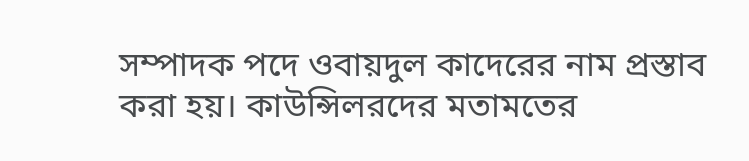সম্পাদক পদে ওবায়দুল কাদেরের নাম প্রস্তাব করা হয়। কাউন্সিলরদের মতামতের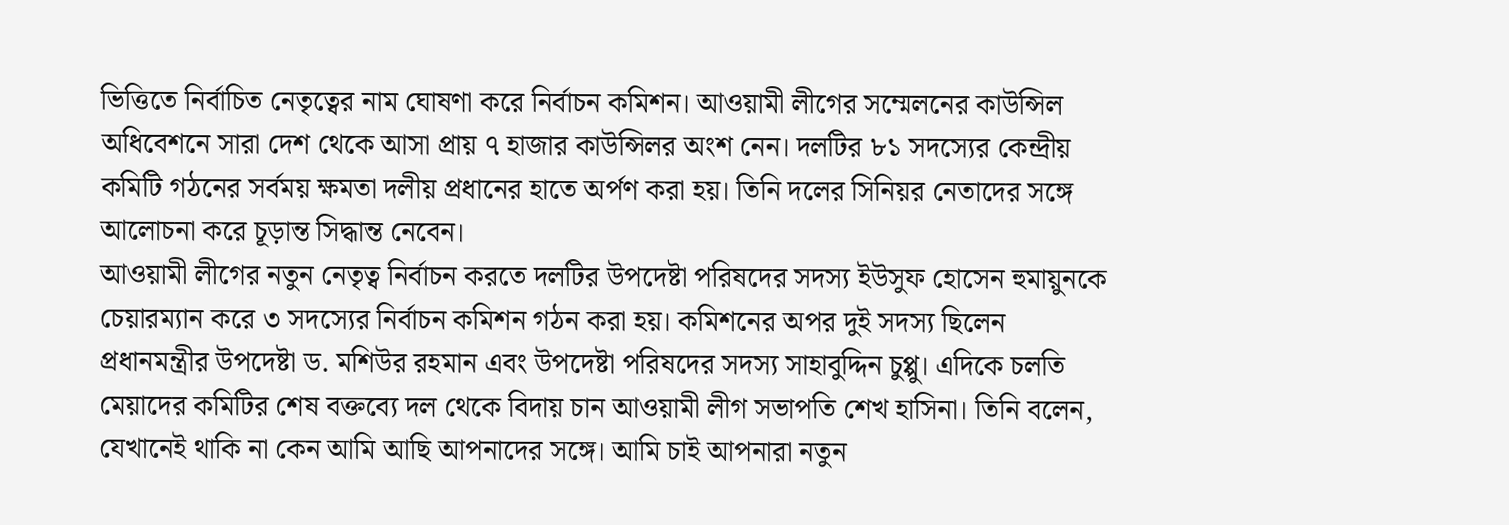ভিত্তিতে নির্বাচিত নেতৃত্বের নাম ঘোষণা করে নির্বাচন কমিশন। আওয়ামী লীগের সম্মেলনের কাউন্সিল অধিবেশনে সারা দেশ থেকে আসা প্রায় ৭ হাজার কাউন্সিলর অংশ নেন। দলটির ৮১ সদস্যের কেন্দ্রীয় কমিটি গঠনের সর্বময় ক্ষমতা দলীয় প্রধানের হাতে অর্পণ করা হয়। তিনি দলের সিনিয়র নেতাদের সঙ্গে আলোচনা করে চূড়ান্ত সিদ্ধান্ত নেবেন।
আওয়ামী লীগের নতুন নেতৃত্ব নির্বাচন করতে দলটির উপদেষ্টা পরিষদের সদস্য ইউসুফ হোসেন হুমায়ুনকে চেয়ারম্যান করে ৩ সদস্যের নির্বাচন কমিশন গঠন করা হয়। কমিশনের অপর দুই সদস্য ছিলেন প্রধানমন্ত্রীর উপদেষ্টা ড. মশিউর রহমান এবং উপদেষ্টা পরিষদের সদস্য সাহাবুদ্দিন চুপ্পু। এদিকে চলতি মেয়াদের কমিটির শেষ বক্তব্যে দল থেকে বিদায় চান আওয়ামী লীগ সভাপতি শেখ হাসিনা। তিনি বলেন, যেখানেই থাকি না কেন আমি আছি আপনাদের সঙ্গে। আমি চাই আপনারা নতুন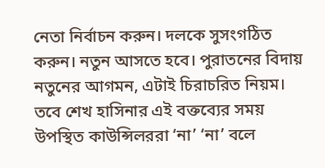নেতা নির্বাচন করুন। দলকে সুসংগঠিত করুন। নতুন আসতে হবে। পুরাতনের বিদায় নতুনের আগমন, এটাই চিরাচরিত নিয়ম। তবে শেখ হাসিনার এই বক্তব্যের সময় উপস্থিত কাউন্সিলররা ‘না’ ‘না’ বলে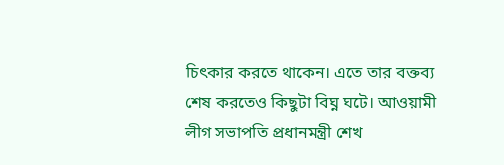চিৎকার করতে থাকেন। এতে তার বক্তব্য শেষ করতেও কিছুটা বিঘ্ন ঘটে। আওয়ামী লীগ সভাপতি প্রধানমন্ত্রী শেখ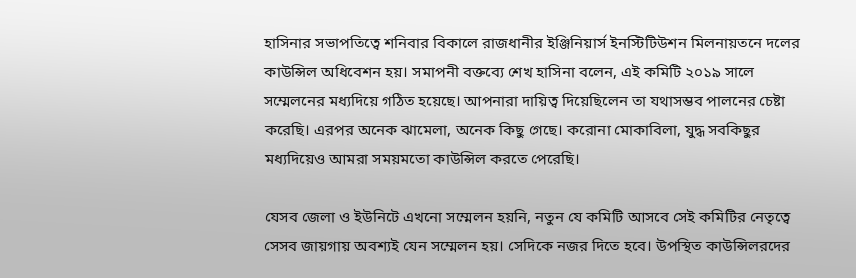হাসিনার সভাপতিত্বে শনিবার বিকালে রাজধানীর ইঞ্জিনিয়ার্স ইনস্টিটিউশন মিলনায়তনে দলের কাউন্সিল অধিবেশন হয়। সমাপনী বক্তব্যে শেখ হাসিনা বলেন, এই কমিটি ২০১৯ সালে সম্মেলনের মধ্যদিয়ে গঠিত হয়েছে। আপনারা দায়িত্ব দিয়েছিলেন তা যথাসম্ভব পালনের চেষ্টা করেছি। এরপর অনেক ঝামেলা, অনেক কিছু গেছে। করোনা মোকাবিলা, যুদ্ধ সবকিছুর মধ্যদিয়েও আমরা সময়মতো কাউন্সিল করতে পেরেছি।

যেসব জেলা ও ইউনিটে এখনো সম্মেলন হয়নি, নতুন যে কমিটি আসবে সেই কমিটির নেতৃত্বে সেসব জায়গায় অবশ্যই যেন সম্মেলন হয়। সেদিকে নজর দিতে হবে। উপস্থিত কাউন্সিলরদের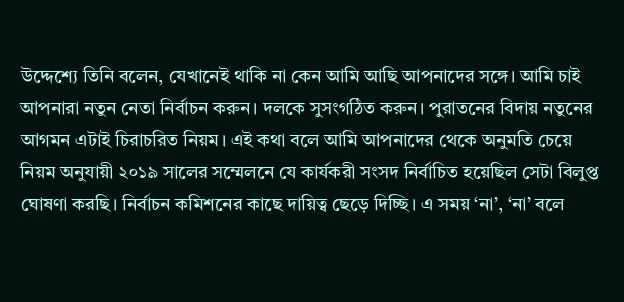উদ্দেশ্যে তিনি বলেন, যেখানেই থাকি না কেন আমি আছি আপনাদের সঙ্গে। আমি চাই আপনারা নতুন নেতা নির্বাচন করুন। দলকে সুসংগঠিত করুন। পুরাতনের বিদায় নতুনের আগমন এটাই চিরাচরিত নিয়ম। এই কথা বলে আমি আপনাদের থেকে অনুমতি চেয়ে নিয়ম অনুযায়ী ২০১৯ সালের সম্মেলনে যে কার্যকরী সংসদ নির্বাচিত হয়েছিল সেটা বিলুপ্ত ঘোষণা করছি। নির্বাচন কমিশনের কাছে দায়িত্ব ছেড়ে দিচ্ছি। এ সময় ‘না’, ‘না’ বলে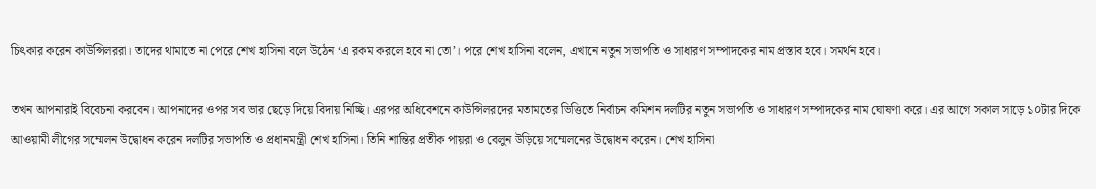চিৎকার করেন কাউন্সিলররা। তাদের থামাতে না পেরে শেখ হাসিনা বলে উঠেন ‘এ রকম করলে হবে না তো’। পরে শেখ হাসিনা বলেন, এখানে নতুন সভাপতি ও সাধারণ সম্পাদকের নাম প্রস্তাব হবে। সমর্থন হবে।

তখন আপনারাই বিবেচনা করবেন। আপনাদের ওপর সব ভার ছেড়ে দিয়ে বিদায় নিচ্ছি। এরপর অধিবেশনে কাউন্সিলরদের মতামতের ভিত্তিতে নির্বাচন কমিশন দলটির নতুন সভাপতি ও সাধারণ সম্পাদকের নাম ঘোষণা করে। এর আগে সকাল সাড়ে ১০টার দিকে আওয়ামী লীগের সম্মেলন উদ্বোধন করেন দলটির সভাপতি ও প্রধানমন্ত্রী শেখ হাসিনা। তিনি শান্তির প্রতীক পায়রা ও বেলুন উড়িয়ে সম্মেলনের উদ্বোধন করেন। শেখ হাসিনা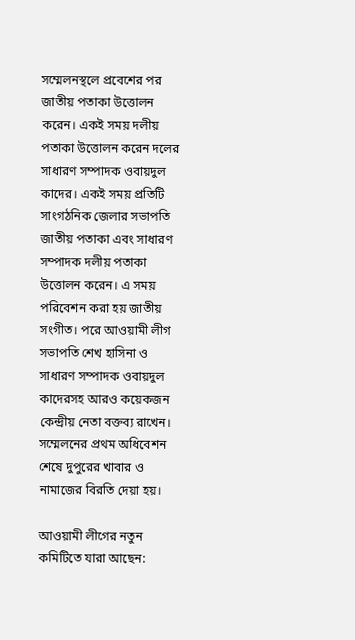সম্মেলনস্থলে প্রবেশের পর জাতীয় পতাকা উত্তোলন করেন। একই সময় দলীয় পতাকা উত্তোলন করেন দলের সাধারণ সম্পাদক ওবায়দুল কাদের। একই সময় প্রতিটি সাংগঠনিক জেলার সভাপতি জাতীয় পতাকা এবং সাধারণ সম্পাদক দলীয় পতাকা উত্তোলন করেন। এ সময় পরিবেশন করা হয় জাতীয় সংগীত। পরে আওয়ামী লীগ সভাপতি শেখ হাসিনা ও সাধারণ সম্পাদক ওবায়দুল কাদেরসহ আরও কয়েকজন কেন্দ্রীয় নেতা বক্তব্য রাখেন। সম্মেলনের প্রথম অধিবেশন শেষে দুপুরের খাবার ও নামাজের বিরতি দেয়া হয়।

আওয়ামী লীগের নতুন কমিটিতে যারা আছেন: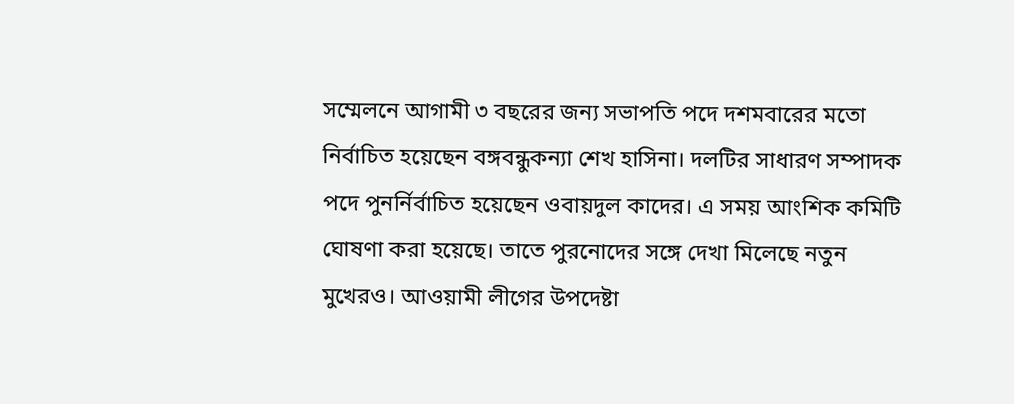সম্মেলনে আগামী ৩ বছরের জন্য সভাপতি পদে দশমবারের মতো নির্বাচিত হয়েছেন বঙ্গবন্ধুকন্যা শেখ হাসিনা। দলটির সাধারণ সম্পাদক পদে পুনর্নির্বাচিত হয়েছেন ওবায়দুল কাদের। এ সময় আংশিক কমিটি ঘোষণা করা হয়েছে। তাতে পুরনোদের সঙ্গে দেখা মিলেছে নতুন মুখেরও। আওয়ামী লীগের উপদেষ্টা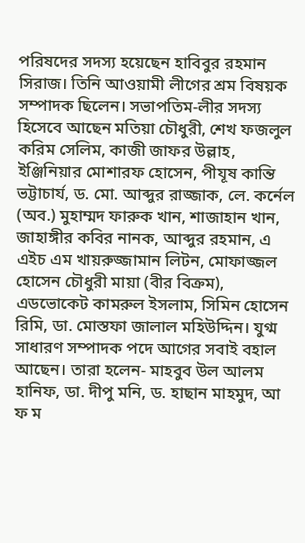পরিষদের সদস্য হয়েছেন হাবিবুর রহমান সিরাজ। তিনি আওয়ামী লীগের শ্রম বিষয়ক সম্পাদক ছিলেন। সভাপতিম-লীর সদস্য হিসেবে আছেন মতিয়া চৌধুরী, শেখ ফজলুল করিম সেলিম, কাজী জাফর উল্লাহ, ইঞ্জিনিয়ার মোশারফ হোসেন, পীযূষ কান্তি ভট্টাচার্য, ড. মো. আব্দুর রাজ্জাক, লে. কর্নেল (অব.) মুহাম্মদ ফারুক খান, শাজাহান খান, জাহাঙ্গীর কবির নানক, আব্দুর রহমান, এ এইচ এম খায়রুজ্জামান লিটন, মোফাজ্জল হোসেন চৌধুরী মায়া (বীর বিক্রম), এডভোকেট কামরুল ইসলাম, সিমিন হোসেন রিমি, ডা. মোস্তফা জালাল মহিউদ্দিন। যুগ্ম সাধারণ সম্পাদক পদে আগের সবাই বহাল আছেন। তারা হলেন- মাহবুব উল আলম হানিফ, ডা. দীপু মনি, ড. হাছান মাহমুদ, আ ফ ম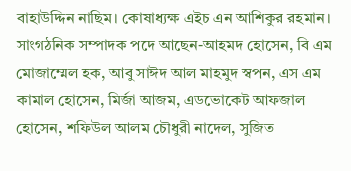বাহাউদ্দিন নাছিম। কোষাধ্যক্ষ এইচ এন আশিকুর রহমান। সাংগঠনিক সম্পাদক পদে আছেন-আহমদ হোসেন, বি এম মোজাম্মেল হক, আবু সাঈদ আল মাহমুদ স্বপন, এস এম কামাল হোসেন, মির্জা আজম, এডভোকেট আফজাল হোসেন, শফিউল আলম চৌধুরী নাদেল, সুজিত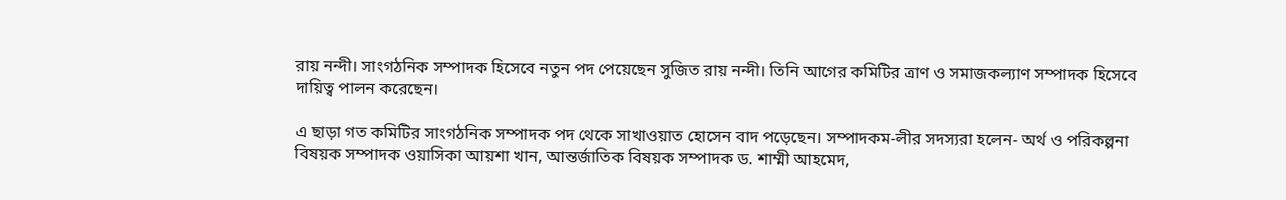রায় নন্দী। সাংগঠনিক সম্পাদক হিসেবে নতুন পদ পেয়েছেন সুজিত রায় নন্দী। তিনি আগের কমিটির ত্রাণ ও সমাজকল্যাণ সম্পাদক হিসেবে দায়িত্ব পালন করেছেন।

এ ছাড়া গত কমিটির সাংগঠনিক সম্পাদক পদ থেকে সাখাওয়াত হোসেন বাদ পড়েছেন। সম্পাদকম-লীর সদস্যরা হলেন- অর্থ ও পরিকল্পনা বিষয়ক সম্পাদক ওয়াসিকা আয়শা খান, আন্তর্জাতিক বিষয়ক সম্পাদক ড. শাম্মী আহমেদ,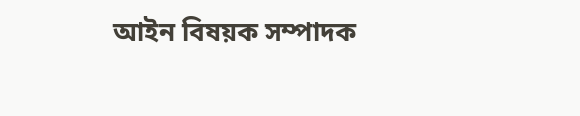আইন বিষয়ক সম্পাদক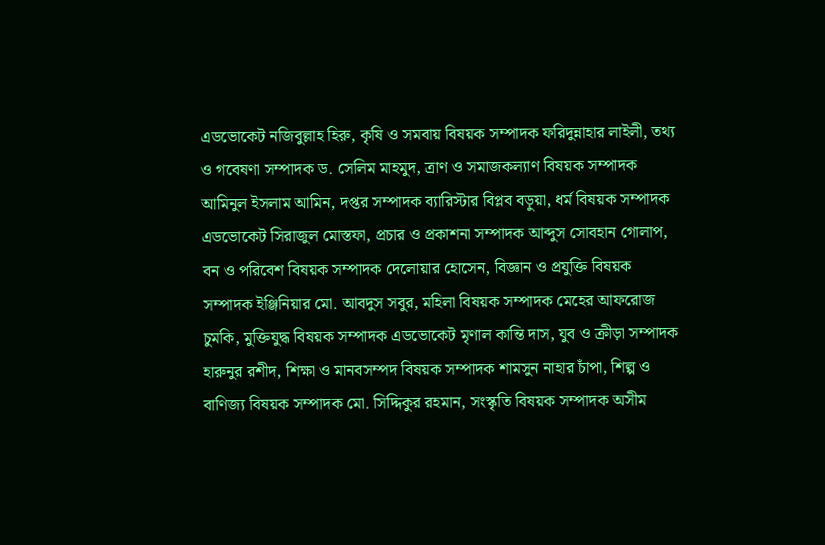এডভোকেট নজিবুল্লাহ হিরু, কৃষি ও সমবায় বিষয়ক সম্পাদক ফরিদুন্নাহার লাইলী, তথ্য ও গবেষণা সম্পাদক ড. সেলিম মাহমুদ, ত্রাণ ও সমাজকল্যাণ বিষয়ক সম্পাদক আমিনুল ইসলাম আমিন, দপ্তর সম্পাদক ব্যারিস্টার বিপ্লব বড়ুয়া, ধর্ম বিষয়ক সম্পাদক এডভোকেট সিরাজুল মোস্তফা, প্রচার ও প্রকাশনা সম্পাদক আব্দুস সোবহান গোলাপ, বন ও পরিবেশ বিষয়ক সম্পাদক দেলোয়ার হোসেন, বিজ্ঞান ও প্রযুক্তি বিষয়ক সম্পাদক ইঞ্জিনিয়ার মো. আবদুস সবুর, মহিলা বিষয়ক সম্পাদক মেহের আফরোজ চুমকি, মুক্তিযুদ্ধ বিষয়ক সম্পাদক এডভোকেট মৃণাল কান্তি দাস, যুব ও ক্রীড়া সম্পাদক হারুনুর রশীদ, শিক্ষা ও মানবসম্পদ বিষয়ক সম্পাদক শামসুন নাহার চাঁপা, শিল্প ও বাণিজ্য বিষয়ক সম্পাদক মো. সিদ্দিকুর রহমান, সংস্কৃতি বিষয়ক সম্পাদক অসীম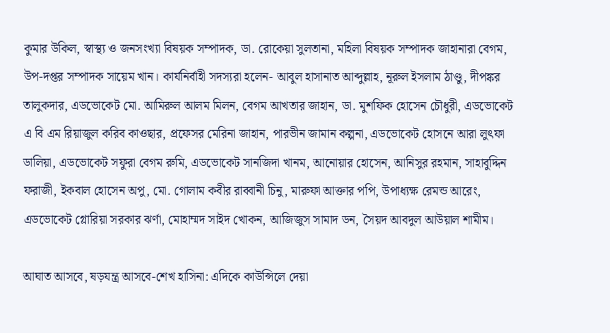কুমার উকিল, স্বাস্থ্য ও জনসংখ্যা বিষয়ক সম্পাদক, ডা. রোকেয়া সুলতানা, মহিলা বিষয়ক সম্পাদক জাহানারা বেগম, উপ-দপ্তর সম্পাদক সায়েম খান। কার্যনির্বাহী সদস্যরা হলেন- আবুল হাসানাত আব্দুল্লাহ, নূরুল ইসলাম ঠাণ্ডু, দীপঙ্কর তালুকদার, এডভোকেট মো. আমিরুল আলম মিলন, বেগম আখতার জাহান, ডা. মুশফিক হোসেন চৌধুরী, এডভোকেট এ বি এম রিয়াজুল করিব কাওছার, প্রফেসর মেরিনা জাহান, পারভীন জামান কল্পনা, এডভোকেট হোসনে আরা লুৎফা ডালিয়া, এডভোকেট সফুরা বেগম রুমি, এডভোকেট সানজিদা খানম, আনোয়ার হোসেন, আনিসুর রহমান, সাহাবুদ্দিন ফরাজী, ইকবাল হোসেন অপু, মো. গোলাম কবীর রাব্বানী চিনু, মারুফা আক্তার পপি, উপাধ্যক্ষ রেমন্ড আরেং, এডভোকেট গ্লোরিয়া সরকার ঝর্ণা, মোহাম্মদ সাইদ খোকন, আজিজুস সামাদ ডন, সৈয়দ আবদুল আউয়াল শামীম।

আঘাত আসবে, ষড়যন্ত্র আসবে-শেখ হাসিনা: এদিকে কাউন্সিলে দেয়া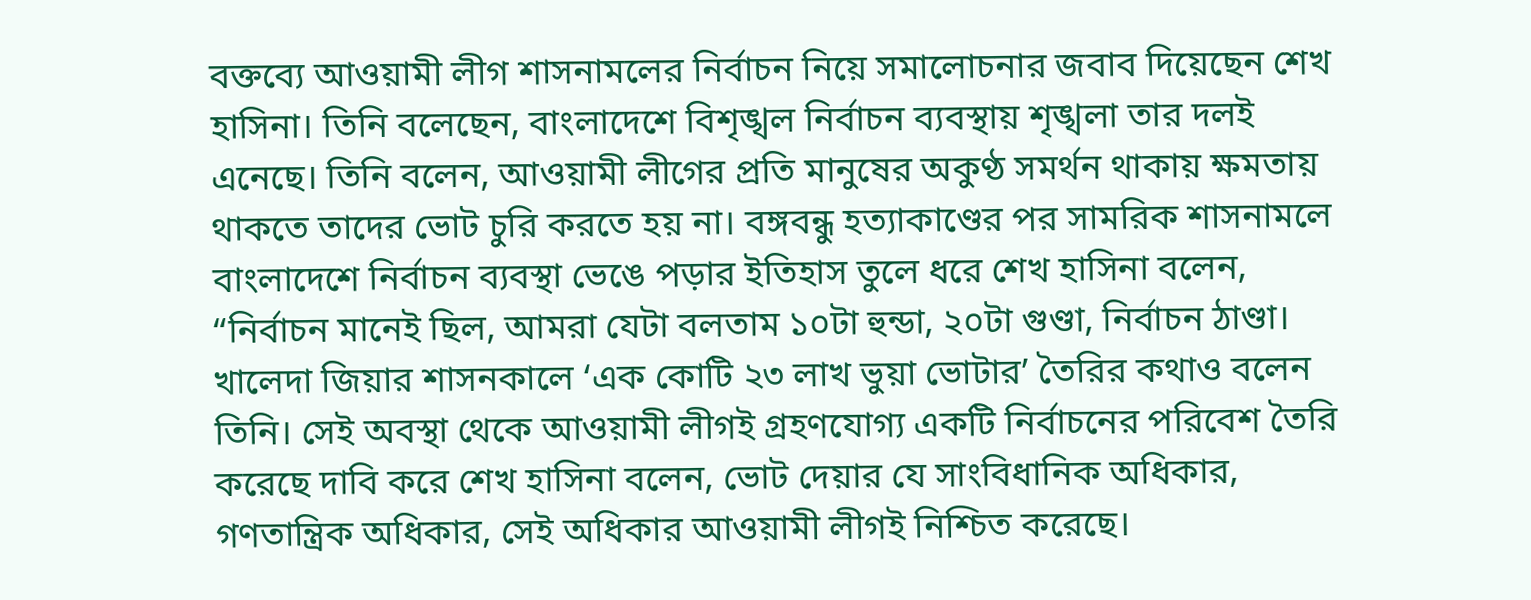বক্তব্যে আওয়ামী লীগ শাসনামলের নির্বাচন নিয়ে সমালোচনার জবাব দিয়েছেন শেখ হাসিনা। তিনি বলেছেন, বাংলাদেশে বিশৃঙ্খল নির্বাচন ব্যবস্থায় শৃঙ্খলা তার দলই এনেছে। তিনি বলেন, আওয়ামী লীগের প্রতি মানুষের অকুণ্ঠ সমর্থন থাকায় ক্ষমতায় থাকতে তাদের ভোট চুরি করতে হয় না। বঙ্গবন্ধু হত্যাকাণ্ডের পর সামরিক শাসনামলে বাংলাদেশে নির্বাচন ব্যবস্থা ভেঙে পড়ার ইতিহাস তুলে ধরে শেখ হাসিনা বলেন, “নির্বাচন মানেই ছিল, আমরা যেটা বলতাম ১০টা হুন্ডা, ২০টা গুণ্ডা, নির্বাচন ঠাণ্ডা। খালেদা জিয়ার শাসনকালে ‘এক কোটি ২৩ লাখ ভুয়া ভোটার’ তৈরির কথাও বলেন তিনি। সেই অবস্থা থেকে আওয়ামী লীগই গ্রহণযোগ্য একটি নির্বাচনের পরিবেশ তৈরি করেছে দাবি করে শেখ হাসিনা বলেন, ভোট দেয়ার যে সাংবিধানিক অধিকার, গণতান্ত্রিক অধিকার, সেই অধিকার আওয়ামী লীগই নিশ্চিত করেছে।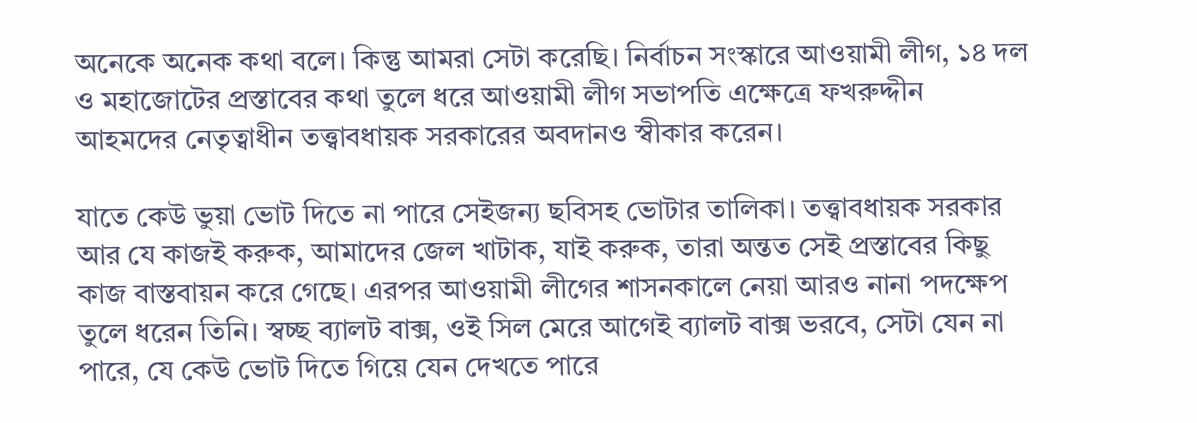অনেকে অনেক কথা বলে। কিন্তু আমরা সেটা করেছি। নির্বাচন সংস্কারে আওয়ামী লীগ, ১৪ দল ও মহাজোটের প্রস্তাবের কথা তুলে ধরে আওয়ামী লীগ সভাপতি এক্ষেত্রে ফখরুদ্দীন আহমদের নেতৃত্বাধীন তত্ত্বাবধায়ক সরকারের অবদানও স্বীকার করেন।

যাতে কেউ ভুয়া ভোট দিতে না পারে সেইজন্য ছবিসহ ভোটার তালিকা। তত্ত্বাবধায়ক সরকার আর যে কাজই করুক, আমাদের জেল খাটাক, যাই করুক, তারা অন্তত সেই প্রস্তাবের কিছু কাজ বাস্তবায়ন করে গেছে। এরপর আওয়ামী লীগের শাসনকালে নেয়া আরও নানা পদক্ষেপ তুলে ধরেন তিনি। স্বচ্ছ ব্যালট বাক্স, ওই সিল মেরে আগেই ব্যালট বাক্স ভরবে, সেটা যেন না পারে, যে কেউ ভোট দিতে গিয়ে যেন দেখতে পারে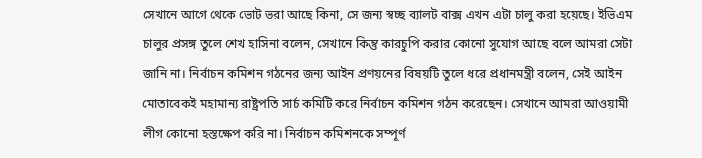সেখানে আগে থেকে ভোট ভরা আছে কিনা, সে জন্য স্বচ্ছ ব্যালট বাক্স এখন এটা চালু করা হয়েছে। ইভিএম চালুর প্রসঙ্গ তুলে শেখ হাসিনা বলেন, সেখানে কিন্তু কারচুপি করার কোনো সুযোগ আছে বলে আমরা সেটা জানি না। নির্বাচন কমিশন গঠনের জন্য আইন প্রণয়নের বিষয়টি তুলে ধরে প্রধানমন্ত্রী বলেন, সেই আইন মোতাবেকই মহামান্য রাষ্ট্রপতি সার্চ কমিটি করে নির্বাচন কমিশন গঠন করেছেন। সেখানে আমরা আওয়ামী লীগ কোনো হস্তক্ষেপ করি না। নির্বাচন কমিশনকে সম্পূর্ণ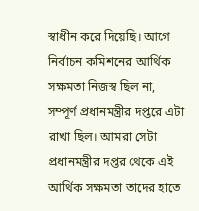স্বাধীন করে দিয়েছি। আগে নির্বাচন কমিশনের আর্থিক সক্ষমতা নিজস্ব ছিল না, সম্পূর্ণ প্রধানমন্ত্রীর দপ্তরে এটা রাখা ছিল। আমরা সেটা প্রধানমন্ত্রীর দপ্তর থেকে এই আর্থিক সক্ষমতা তাদের হাতে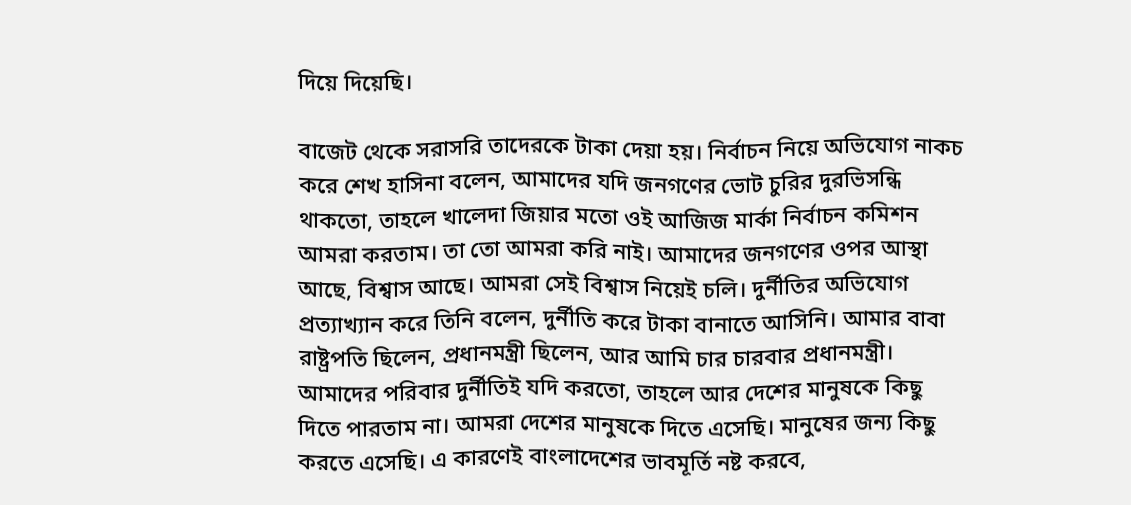দিয়ে দিয়েছি।

বাজেট থেকে সরাসরি তাদেরকে টাকা দেয়া হয়। নির্বাচন নিয়ে অভিযোগ নাকচ করে শেখ হাসিনা বলেন, আমাদের যদি জনগণের ভোট চুরির দুরভিসন্ধি থাকতো, তাহলে খালেদা জিয়ার মতো ওই আজিজ মার্কা নির্বাচন কমিশন আমরা করতাম। তা তো আমরা করি নাই। আমাদের জনগণের ওপর আস্থা আছে, বিশ্বাস আছে। আমরা সেই বিশ্বাস নিয়েই চলি। দুর্নীতির অভিযোগ প্রত্যাখ্যান করে তিনি বলেন, দুর্নীতি করে টাকা বানাতে আসিনি। আমার বাবা রাষ্ট্রপতি ছিলেন, প্রধানমন্ত্রী ছিলেন, আর আমি চার চারবার প্রধানমন্ত্রী। আমাদের পরিবার দুর্নীতিই যদি করতো, তাহলে আর দেশের মানুষকে কিছু দিতে পারতাম না। আমরা দেশের মানুষকে দিতে এসেছি। মানুষের জন্য কিছু করতে এসেছি। এ কারণেই বাংলাদেশের ভাবমূর্তি নষ্ট করবে,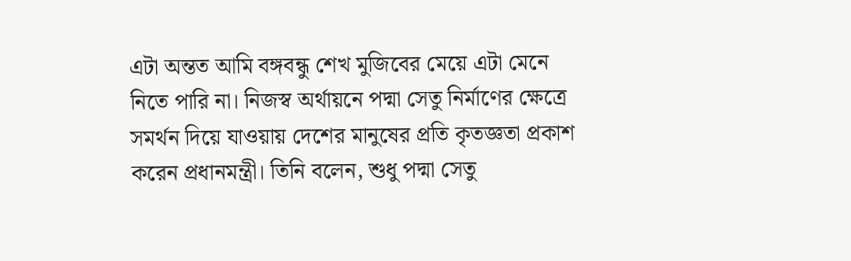এটা অন্তত আমি বঙ্গবন্ধু শেখ মুজিবের মেয়ে এটা মেনে নিতে পারি না। নিজস্ব অর্থায়নে পদ্মা সেতু নির্মাণের ক্ষেত্রে সমর্থন দিয়ে যাওয়ায় দেশের মানুষের প্রতি কৃতজ্ঞতা প্রকাশ করেন প্রধানমন্ত্রী। তিনি বলেন, শুধু পদ্মা সেতু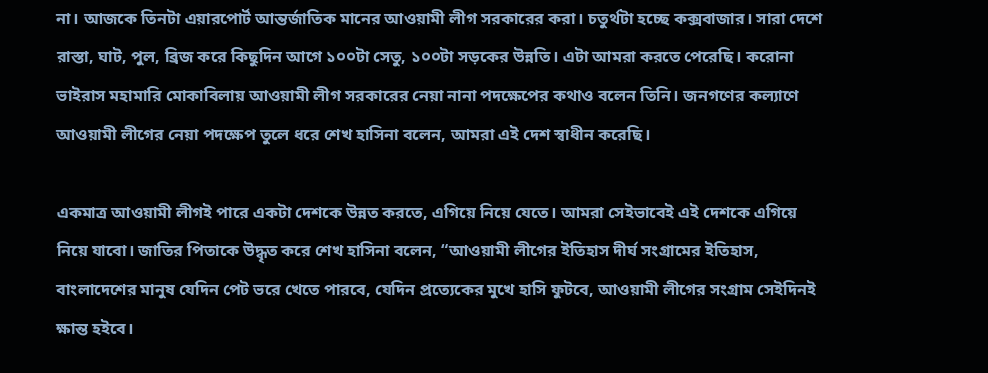না। আজকে তিনটা এয়ারপোর্ট আন্তর্জাতিক মানের আওয়ামী লীগ সরকারের করা। চতুর্থটা হচ্ছে কক্সবাজার। সারা দেশে রাস্তা, ঘাট, পুল, ব্রিজ করে কিছুদিন আগে ১০০টা সেতু, ১০০টা সড়কের উন্নতি। এটা আমরা করতে পেরেছি। করোনা ভাইরাস মহামারি মোকাবিলায় আওয়ামী লীগ সরকারের নেয়া নানা পদক্ষেপের কথাও বলেন তিনি। জনগণের কল্যাণে আওয়ামী লীগের নেয়া পদক্ষেপ তুলে ধরে শেখ হাসিনা বলেন, আমরা এই দেশ স্বাধীন করেছি।

একমাত্র আওয়ামী লীগই পারে একটা দেশকে উন্নত করতে, এগিয়ে নিয়ে যেতে। আমরা সেইভাবেই এই দেশকে এগিয়ে নিয়ে যাবো। জাতির পিতাকে উদ্ধৃত করে শেখ হাসিনা বলেন, “আওয়ামী লীগের ইতিহাস দীর্ঘ সংগ্রামের ইতিহাস, বাংলাদেশের মানুষ যেদিন পেট ভরে খেতে পারবে, যেদিন প্রত্যেকের মুখে হাসি ফুটবে, আওয়ামী লীগের সংগ্রাম সেইদিনই ক্ষান্ত হইবে।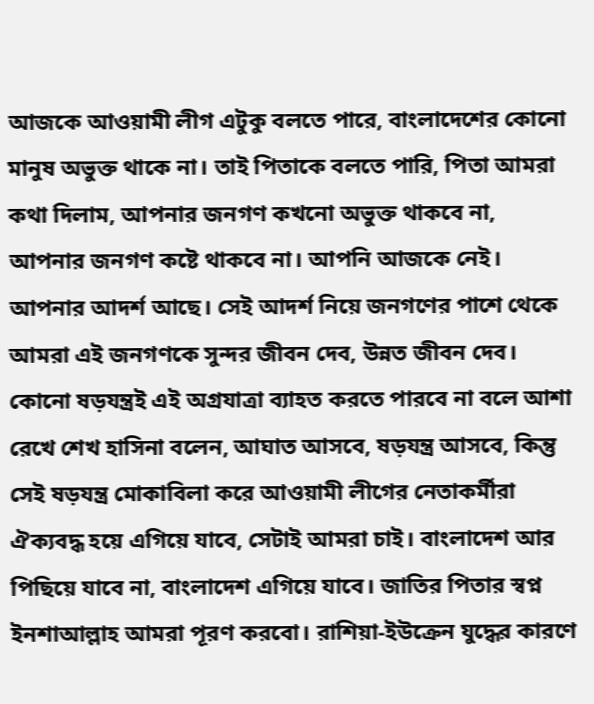আজকে আওয়ামী লীগ এটুকু বলতে পারে, বাংলাদেশের কোনো মানুষ অভুক্ত থাকে না। তাই পিতাকে বলতে পারি, পিতা আমরা কথা দিলাম, আপনার জনগণ কখনো অভুক্ত থাকবে না, আপনার জনগণ কষ্টে থাকবে না। আপনি আজকে নেই। আপনার আদর্শ আছে। সেই আদর্শ নিয়ে জনগণের পাশে থেকে আমরা এই জনগণকে সুন্দর জীবন দেব, উন্নত জীবন দেব। কোনো ষড়যন্ত্রই এই অগ্রযাত্রা ব্যাহত করতে পারবে না বলে আশা রেখে শেখ হাসিনা বলেন, আঘাত আসবে, ষড়যন্ত্র আসবে, কিন্তু সেই ষড়যন্ত্র মোকাবিলা করে আওয়ামী লীগের নেতাকর্মীরা ঐক্যবদ্ধ হয়ে এগিয়ে যাবে, সেটাই আমরা চাই। বাংলাদেশ আর পিছিয়ে যাবে না, বাংলাদেশ এগিয়ে যাবে। জাতির পিতার স্বপ্ন ইনশাআল্লাহ আমরা পূরণ করবো। রাশিয়া-ইউক্রেন যুদ্ধের কারণে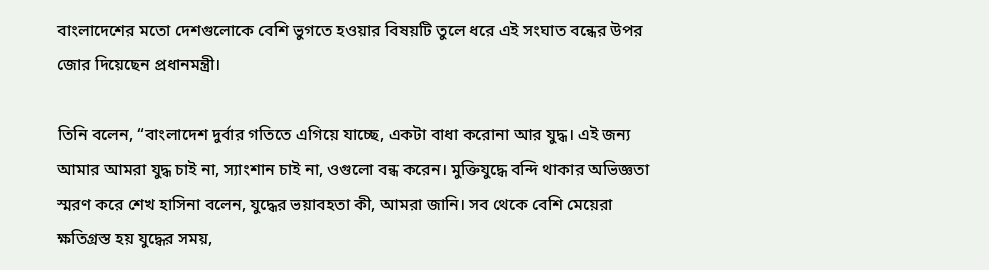বাংলাদেশের মতো দেশগুলোকে বেশি ভুগতে হওয়ার বিষয়টি তুলে ধরে এই সংঘাত বন্ধের উপর জোর দিয়েছেন প্রধানমন্ত্রী।

তিনি বলেন, “বাংলাদেশ দুর্বার গতিতে এগিয়ে যাচ্ছে, একটা বাধা করোনা আর যুদ্ধ। এই জন্য আমার আমরা যুদ্ধ চাই না, স্যাংশান চাই না, ওগুলো বন্ধ করেন। মুক্তিযুদ্ধে বন্দি থাকার অভিজ্ঞতা স্মরণ করে শেখ হাসিনা বলেন, যুদ্ধের ভয়াবহতা কী, আমরা জানি। সব থেকে বেশি মেয়েরা ক্ষতিগ্রস্ত হয় যুদ্ধের সময়,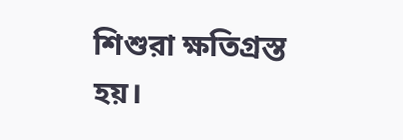শিশুরা ক্ষতিগ্রস্ত হয়।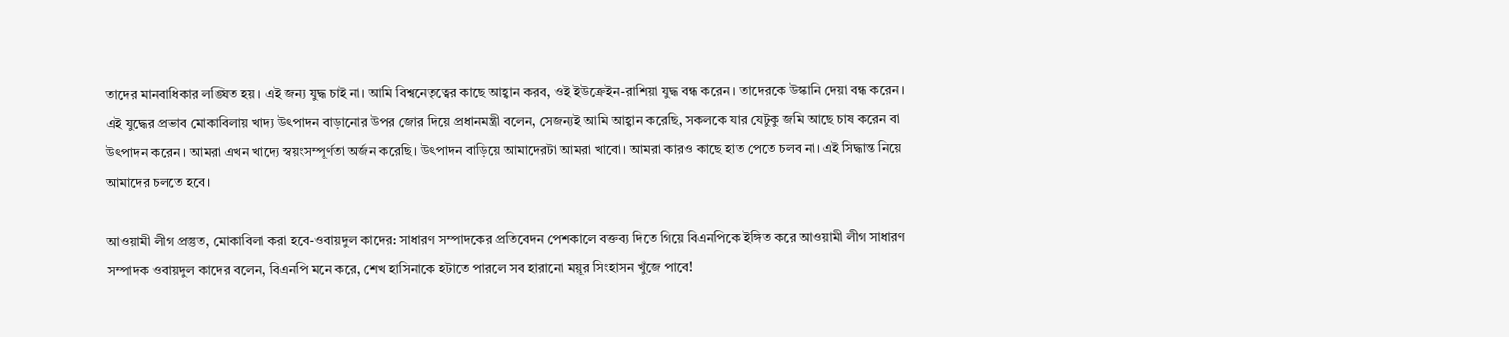তাদের মানবাধিকার লঙ্ঘিত হয়। এই জন্য যুদ্ধ চাই না। আমি বিশ্বনেতৃত্বের কাছে আহ্বান করব, ওই ইউক্রেইন-রাশিয়া যুদ্ধ বন্ধ করেন। তাদেরকে উস্কানি দেয়া বন্ধ করেন। এই যুদ্ধের প্রভাব মোকাবিলায় খাদ্য উৎপাদন বাড়ানোর উপর জোর দিয়ে প্রধানমন্ত্রী বলেন, সেজন্যই আমি আহ্বান করেছি, সকলকে যার যেটুকু জমি আছে চাষ করেন বা উৎপাদন করেন। আমরা এখন খাদ্যে স্বয়ংসম্পূর্ণতা অর্জন করেছি। উৎপাদন বাড়িয়ে আমাদেরটা আমরা খাবো। আমরা কারও কাছে হাত পেতে চলব না। এই সিদ্ধান্ত নিয়ে আমাদের চলতে হবে।

আওয়ামী লীগ প্রস্তুত, মোকাবিলা করা হবে-ওবায়দুল কাদের: সাধারণ সম্পাদকের প্রতিবেদন পেশকালে বক্তব্য দিতে গিয়ে বিএনপিকে ইঙ্গিত করে আওয়ামী লীগ সাধারণ সম্পাদক ওবায়দুল কাদের বলেন, বিএনপি মনে করে, শেখ হাসিনাকে হটাতে পারলে সব হারানো ময়ূর সিংহাসন খুঁজে পাবে!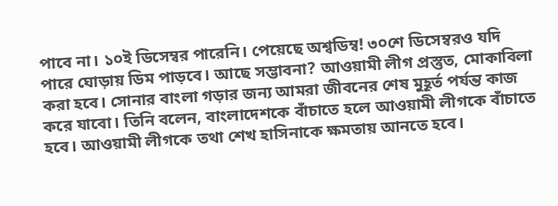পাবে না। ১০ই ডিসেম্বর পারেনি। পেয়েছে অশ্বডিম্ব! ৩০শে ডিসেম্বরও যদি পারে ঘোড়ায় ডিম পাড়বে। আছে সম্ভাবনা? আওয়ামী লীগ প্রস্তুত, মোকাবিলা করা হবে। সোনার বাংলা গড়ার জন্য আমরা জীবনের শেষ মুহূর্ত পর্যন্ত কাজ করে যাবো। তিনি বলেন, বাংলাদেশকে বাঁচাতে হলে আওয়ামী লীগকে বাঁচাতে হবে। আওয়ামী লীগকে তথা শেখ হাসিনাকে ক্ষমতায় আনতে হবে।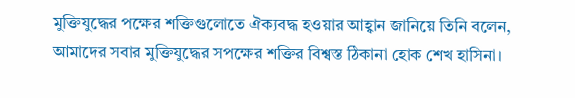মুক্তিযুদ্ধের পক্ষের শক্তিগুলোতে ঐক্যবদ্ধ হওয়ার আহ্বান জানিয়ে তিনি বলেন, আমাদের সবার মুক্তিযুদ্ধের সপক্ষের শক্তির বিশ্বস্ত ঠিকানা হোক শেখ হাসিনা।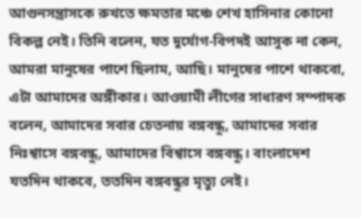আগুনসন্ত্রাসকে রুখতে ক্ষমতার মঞ্চে শেখ হাসিনার কোনো বিকল্প নেই। তিনি বলেন, যত দুর্যোগ-বিপদই আসুক না কেন, আমরা মানুষের পাশে ছিলাম, আছি। মানুষের পাশে থাকবো, এটা আমাদের অঙ্গীকার। আওয়ামী লীগের সাধারণ সম্পাদক বলেন, আমাদের সবার চেতনায় বঙ্গবন্ধু, আমাদের সবার নিঃশ্বাসে বঙ্গবন্ধু, আমাদের বিশ্বাসে বঙ্গবন্ধু। বাংলাদেশ যতদিন থাকবে, ততদিন বঙ্গবন্ধুর মৃত্যু নেই।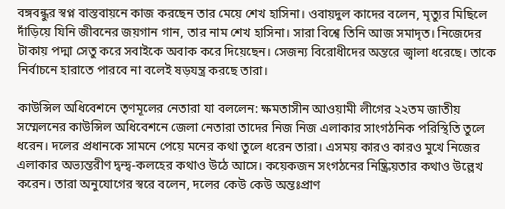বঙ্গবন্ধুর স্বপ্ন বাস্তবায়নে কাজ করছেন তার মেয়ে শেখ হাসিনা। ওবায়দুল কাদের বলেন, মৃত্যুর মিছিলে দাঁড়িয়ে যিনি জীবনের জয়গান গান, তার নাম শেখ হাসিনা। সারা বিশ্বে তিনি আজ সমাদৃত। নিজেদের টাকায় পদ্মা সেতু করে সবাইকে অবাক করে দিয়েছেন। সেজন্য বিরোধীদের অন্তরে জ্বালা ধরেছে। তাকে নির্বাচনে হারাতে পারবে না বলেই ষড়যন্ত্র করছে তারা।

কাউন্সিল অধিবেশনে তৃণমূলের নেতারা যা বললেন: ক্ষমতাসীন আওয়ামী লীগের ২২তম জাতীয় সম্মেলনের কাউন্সিল অধিবেশনে জেলা নেতারা তাদের নিজ নিজ এলাকার সাংগঠনিক পরিস্থিতি তুলে ধরেন। দলের প্রধানকে সামনে পেয়ে মনের কথা তুলে ধরেন তারা। এসময় কারও কারও মুখে নিজের এলাকার অভ্যন্তরীণ দ্বন্দ্ব-কলহের কথাও ‍উঠে আসে। কয়েকজন সংগঠনের নিষ্ক্রিয়তার কথাও উল্লেখ করেন। তারা অনুযোগের স্বরে বলেন, দলের কেউ কেউ অন্তঃপ্রাণ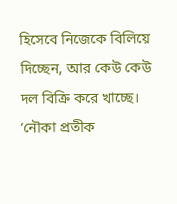হিসেবে নিজেকে বিলিয়ে দিচ্ছেন, আর কেউ কেউ দল বিক্রি করে খাচ্ছে। ‘নৌকা প্রতীক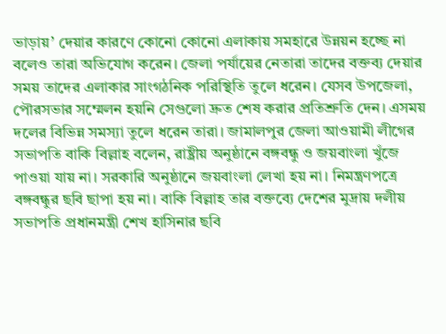ভাড়ায়’ দেয়ার কারণে কোনো কোনো এলাকায় সমহারে উন্নয়ন হচ্ছে না বলেও তারা অভিযোগ করেন। জেলা পর্যায়ের নেতারা তাদের বক্তব্য দেয়ার সময় তাদের এলাকার সাংগঠনিক পরিস্থিতি তুলে ধরেন। যেসব উপজেলা, পৌরসভার সম্মেলন হয়নি সেগুলো দ্রুত শেষ করার প্রতিশ্রুতি দেন। এসময় দলের বিভিন্ন সমস্যা তুলে ধরেন তারা। জামালপুর জেলা আওয়ামী লীগের সভাপতি বাকি বিল্লাহ বলেন, রাষ্ট্রীয় অনুষ্ঠানে বঙ্গবন্ধু ও জয়বাংলা খুঁজে পাওয়া যায় না। সরকারি অনুষ্ঠানে জয়বাংলা লেখা হয় না। নিমন্ত্রণপত্রে বঙ্গবন্ধুর ছবি ছাপা হয় না। বাকি বিল্লাহ তার বক্তব্যে দেশের মুদ্রায় দলীয় সভাপতি প্রধানমন্ত্রী শেখ হাসিনার ছবি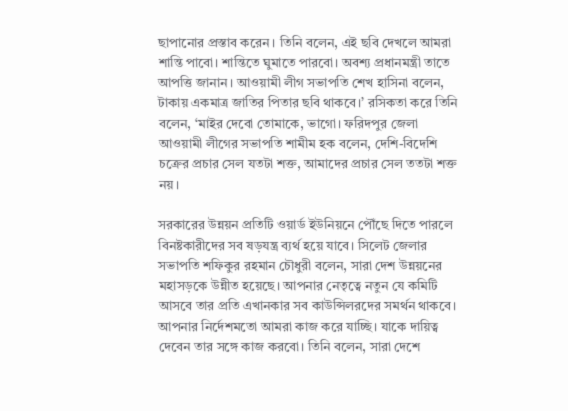ছাপানোর প্রস্তাব করেন। তিনি বলেন, এই ছবি দেখলে আমরা শান্তি পাবো। শান্তিতে ঘুমাতে পারবো। অবশ্য প্রধানমন্ত্রী তাতে আপত্তি জানান। আওয়ামী লীগ সভাপতি শেখ হাসিনা বলেন, টাকায় একমাত্র জাতির পিতার ছবি থাকবে।’ রসিকতা করে তিনি বলেন, ‘মাইর দেবো তোমাকে, ভাগো। ফরিদপুর জেলা আওয়ামী লীগের সভাপতি শামীম হক বলেন, দেশি-বিদেশি চক্রের প্রচার সেল যতটা শক্ত, আমাদের প্রচার সেল ততটা শক্ত নয়।

সরকারের উন্নয়ন প্রতিটি ওয়ার্ড ইউনিয়নে পৌঁছে দিতে পারলে বিনষ্টকারীদের সব ষড়যন্ত্র ব্যর্থ হয়ে যাবে। সিলেট জেলার সভাপতি শফিকুর রহমান চৌধুরী বলেন, সারা দেশ উন্নয়নের মহাসড়কে উন্নীত হয়েছে। আপনার নেতৃত্বে নতুন যে কমিটি আসবে তার প্রতি এখানকার সব কাউন্সিলরদের সমর্থন থাকবে। আপনার নির্দেশমতো আমরা কাজ করে যাচ্ছি। যাকে দায়িত্ব দেবেন তার সঙ্গে কাজ করবো। তিনি বলেন, সারা দেশে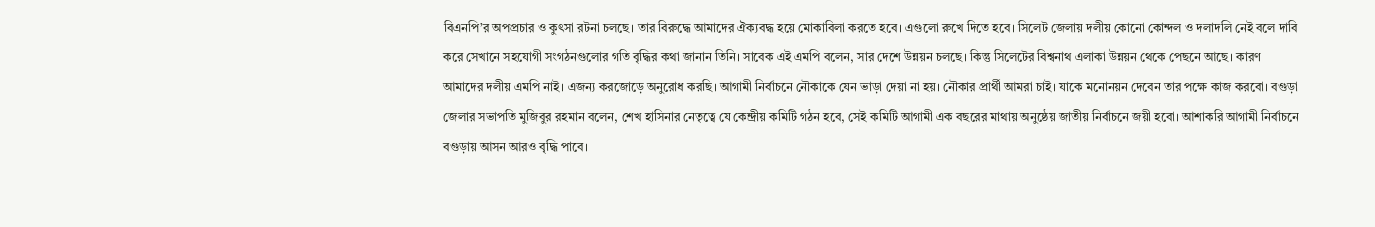বিএনপি’র অপপ্রচার ও কুৎসা রটনা চলছে। তার বিরুদ্ধে আমাদের ঐক্যবদ্ধ হয়ে মোকাবিলা করতে হবে। এগুলো রুখে দিতে হবে। সিলেট জেলায় দলীয় কোনো কোন্দল ও দলাদলি নেই বলে দাবি করে সেখানে সহযোগী সংগঠনগুলোর গতি বৃদ্ধির কথা জানান তিনি। সাবেক এই এমপি বলেন, সার দেশে উন্নয়ন চলছে। কিন্তু সিলেটের বিশ্বনাথ এলাকা উন্নয়ন থেকে পেছনে আছে। কারণ আমাদের দলীয় এমপি নাই। এজন্য করজোড়ে অনুরোধ করছি। আগামী নির্বাচনে নৌকাকে যেন ভাড়া দেয়া না হয়। নৌকার প্রার্থী আমরা চাই। যাকে মনোনয়ন দেবেন তার পক্ষে কাজ করবো। বগুড়া জেলার সভাপতি মুজিবুর রহমান বলেন, শেখ হাসিনার নেতৃত্বে যে কেন্দ্রীয় কমিটি গঠন হবে, সেই কমিটি আগামী এক বছরের মাথায় অনুষ্ঠেয় জাতীয় নির্বাচনে জয়ী হবো। আশাকরি আগামী নির্বাচনে বগুড়ায় আসন আরও বৃদ্ধি পাবে।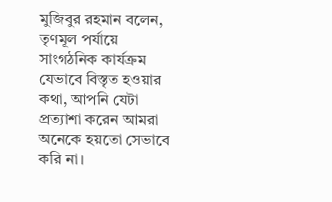মুজিবুর রহমান বলেন, তৃণমূল পর্যায়ে সাংগঠনিক কার্যক্রম যেভাবে বিস্তৃত হওয়ার কথা, আপনি যেটা প্রত্যাশা করেন আমরা অনেকে হয়তো সেভাবে করি না।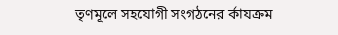তৃণমূলে সহযোগী সংগঠনের র্কাযক্রম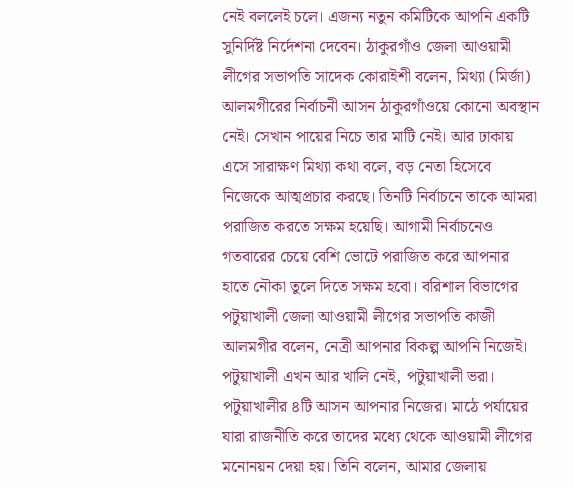নেই বললেই চলে। এজন্য নতুন কমিটিকে আপনি একটি সুনির্দিষ্ট নির্দেশনা দেবেন। ঠাকুরগাঁও জেলা আওয়ামী লীগের সভাপতি সাদেক কোরাইশী বলেন, মিথ্যা (মির্জা) আলমগীরের নির্বাচনী আসন ঠাকুরগাঁওয়ে কোনো অবস্থান নেই। সেখান পায়ের নিচে তার মাটি নেই। আর ঢাকায় এসে সারাক্ষণ মিথ্যা কথা বলে, বড় নেতা হিসেবে নিজেকে আত্মপ্রচার করছে। তিনটি নির্বাচনে তাকে আমরা পরাজিত করতে সক্ষম হয়েছি। আগামী নির্বাচনেও গতবারের চেয়ে বেশি ভোটে পরাজিত করে আপনার হাতে নৌকা তুলে দিতে সক্ষম হবো। বরিশাল বিভাগের পটুয়াখালী জেলা আওয়ামী লীগের সভাপতি কাজী আলমগীর বলেন, নেত্রী আপনার বিকল্প আপনি নিজেই। পটুয়াখালী এখন আর খালি নেই, পটুয়াখালী ভরা। পটুয়াখালীর ৪টি আসন আপনার নিজের। মাঠে পর্যায়ের যারা রাজনীতি করে তাদের মধ্যে থেকে আওয়ামী লীগের মনোনয়ন দেয়া হয়। তিনি বলেন, আমার জেলায়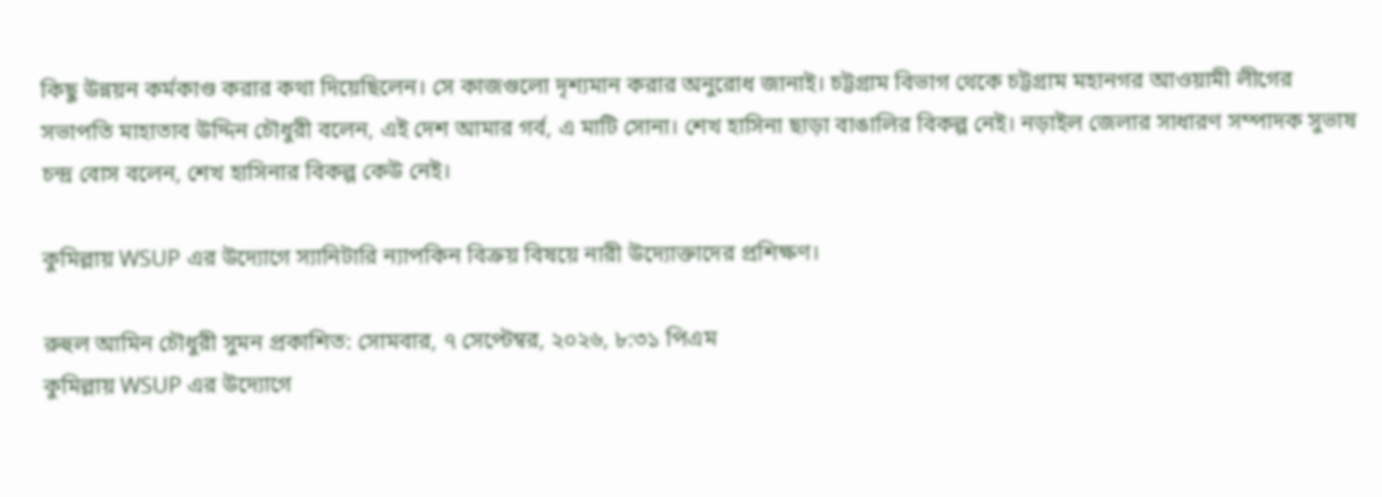কিছু উন্নয়ন কর্মকাণ্ড করার কথা দিয়েছিলেন। সে কাজগুলো দৃশ্যমান করার অনুরোধ জানাই। চট্টগ্রাম বিভাগ থেকে চট্টগ্রাম মহানগর আওয়ামী লীগের সভাপতি মাহাতাব উদ্দিন চৌধুরী বলেন, এই দেশ আমার গর্ব, এ মাটি সোনা। শেখ হাসিনা ছাড়া বাঙালির বিকল্প নেই। নড়াইল জেলার সাধারণ সম্পাদক সুভাষ চন্দ্র বোস বলেন, শেখ হাসিনার বিকল্প কেউ নেই।

কুমিল্লায় WSUP এর উদ্যোগে স্যানিটারি ন্যাপকিন বিক্রয় বিষয়ে নারী উদ্যোক্তাদের প্রশিক্ষণ।

রুহুল আমিন চৌধুরী সুমন প্রকাশিত: সোমবার, ৭ সেপ্টেম্বর, ২০২৬, ৮:৩১ পিএম
কুমিল্লায় WSUP এর উদ্যোগে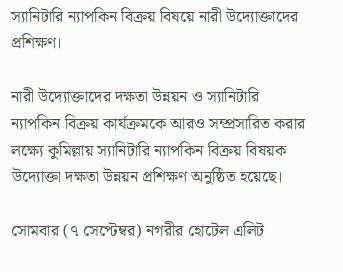স্যানিটারি ন্যাপকিন বিক্রয় বিষয়ে নারী উদ্যোক্তাদের প্রশিক্ষণ।

নারী উদ্যোক্তাদের দক্ষতা উন্নয়ন ও স্যানিটারি ন্যাপকিন বিক্রয় কার্যক্রমকে আরও সম্প্রসারিত করার লক্ষ্যে কুমিল্লায় স্যানিটারি ন্যাপকিন বিক্রয় বিষয়ক উদ্যোক্তা দক্ষতা উন্নয়ন প্রশিক্ষণ অনুষ্ঠিত হয়েছে।

সোমবার (৭ সেপ্টেম্বর) নগরীর হোটেল এলিট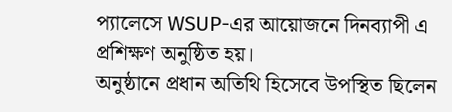প্যালেসে WSUP-এর আয়োজনে দিনব্যাপী এ প্রশিক্ষণ অনুষ্ঠিত হয়।
অনুষ্ঠানে প্রধান অতিথি হিসেবে উপস্থিত ছিলেন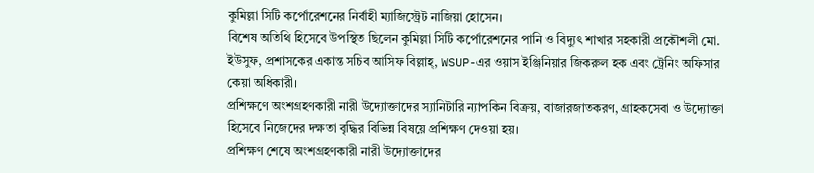কুমিল্লা সিটি কর্পোরেশনের নির্বাহী ম্যাজিস্ট্রেট নাজিয়া হোসেন।
বিশেষ অতিথি হিসেবে উপস্থিত ছিলেন কুমিল্লা সিটি কর্পোরেশনের পানি ও বিদ্যুৎ শাখার সহকারী প্রকৌশলী মো. ইউসুফ, প্রশাসকের একান্ত সচিব আসিফ বিল্লাহ্, WSUP-এর ওয়াস ইঞ্জিনিয়ার জিকরুল হক এবং ট্রেনিং অফিসার কেয়া অধিকারী।
প্রশিক্ষণে অংশগ্রহণকারী নারী উদ্যোক্তাদের স্যানিটারি ন্যাপকিন বিক্রয়, বাজারজাতকরণ, গ্রাহকসেবা ও উদ্যোক্তা হিসেবে নিজেদের দক্ষতা বৃদ্ধির বিভিন্ন বিষয়ে প্রশিক্ষণ দেওয়া হয়।
প্রশিক্ষণ শেষে অংশগ্রহণকারী নারী উদ্যোক্তাদের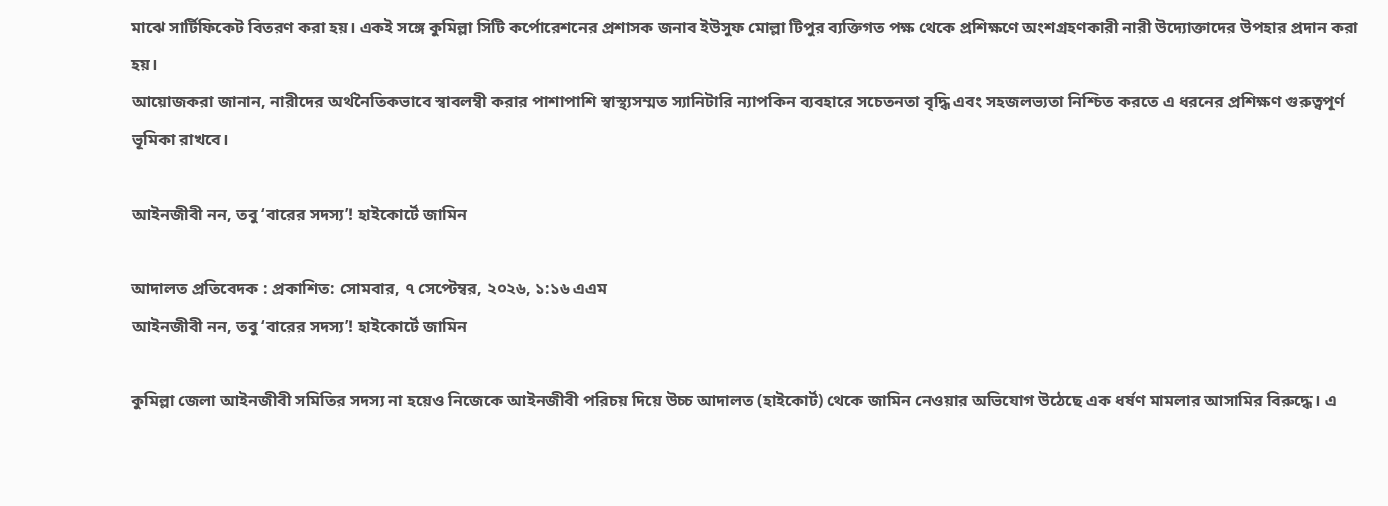মাঝে সার্টিফিকেট বিতরণ করা হয়। একই সঙ্গে কুমিল্লা সিটি কর্পোরেশনের প্রশাসক জনাব ইউসুফ মোল্লা টিপুর ব্যক্তিগত পক্ষ থেকে প্রশিক্ষণে অংশগ্রহণকারী নারী উদ্যোক্তাদের উপহার প্রদান করা হয়।
আয়োজকরা জানান, নারীদের অর্থনৈতিকভাবে স্বাবলম্বী করার পাশাপাশি স্বাস্থ্যসম্মত স্যানিটারি ন্যাপকিন ব্যবহারে সচেতনতা বৃদ্ধি এবং সহজলভ্যতা নিশ্চিত করতে এ ধরনের প্রশিক্ষণ গুরুত্বপূর্ণ ভূমিকা রাখবে।

আইনজীবী নন, তবু ‘বারের সদস্য’! হাইকোর্টে জামিন

আদালত প্রতিবেদক : প্রকাশিত: সোমবার, ৭ সেপ্টেম্বর, ২০২৬, ১:১৬ এএম
আইনজীবী নন, তবু ‘বারের সদস্য’! হাইকোর্টে জামিন

কুমিল্লা জেলা আইনজীবী সমিতির সদস্য না হয়েও নিজেকে আইনজীবী পরিচয় দিয়ে উচ্চ আদালত (হাইকোর্ট) থেকে জামিন নেওয়ার অভিযোগ উঠেছে এক ধর্ষণ মামলার আসামির বিরুদ্ধে। এ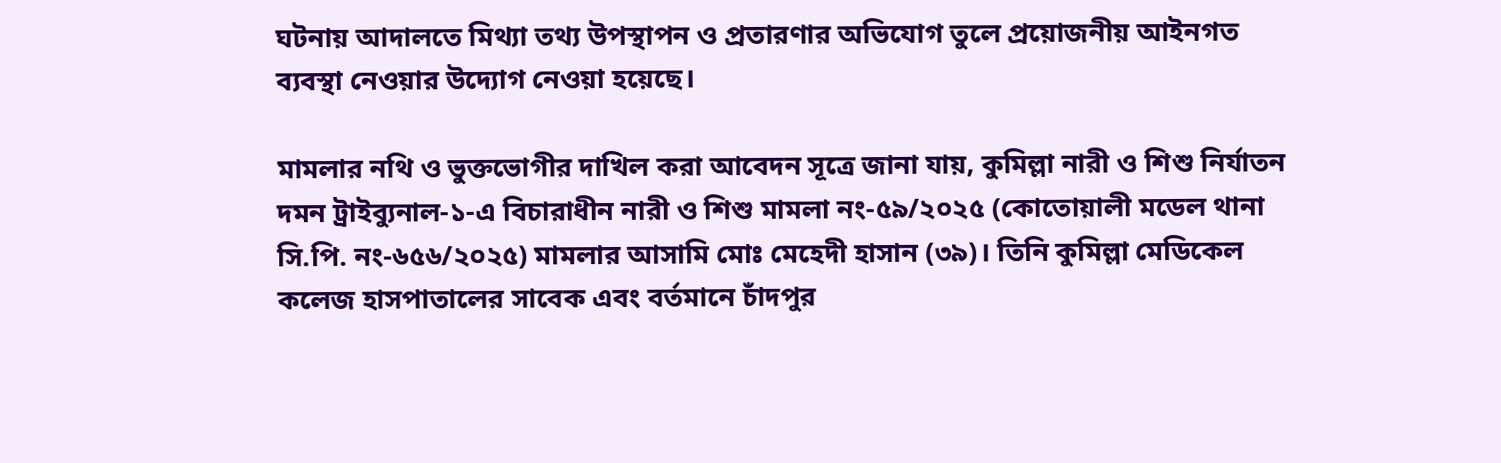ঘটনায় আদালতে মিথ্যা তথ্য উপস্থাপন ও প্রতারণার অভিযোগ তুলে প্রয়োজনীয় আইনগত ব্যবস্থা নেওয়ার উদ্যোগ নেওয়া হয়েছে।

মামলার নথি ও ভুক্তভোগীর দাখিল করা আবেদন সূত্রে জানা যায়, কুমিল্লা নারী ও শিশু নির্যাতন দমন ট্রাইব্যুনাল-১-এ বিচারাধীন নারী ও শিশু মামলা নং-৫৯/২০২৫ (কোতোয়ালী মডেল থানা সি.পি. নং-৬৫৬/২০২৫) মামলার আসামি মোঃ মেহেদী হাসান (৩৯)। তিনি কুমিল্লা মেডিকেল কলেজ হাসপাতালের সাবেক এবং বর্তমানে চাঁদপুর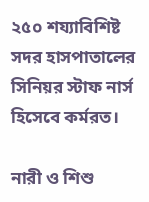২৫০ শয্যাবিশিষ্ট সদর হাসপাতালের সিনিয়র স্টাফ নার্স হিসেবে কর্মরত।

নারী ও শিশু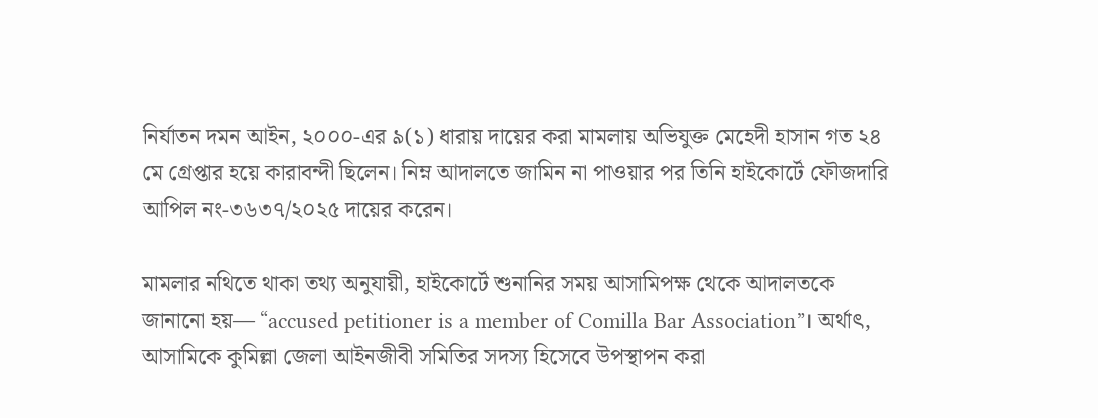নির্যাতন দমন আইন, ২০০০-এর ৯(১) ধারায় দায়ের করা মামলায় অভিযুক্ত মেহেদী হাসান গত ২৪ মে গ্রেপ্তার হয়ে কারাবন্দী ছিলেন। নিম্ন আদালতে জামিন না পাওয়ার পর তিনি হাইকোর্টে ফৌজদারি আপিল নং-৩৬৩৭/২০২৫ দায়ের করেন।

মামলার নথিতে থাকা তথ্য অনুযায়ী, হাইকোর্টে শুনানির সময় আসামিপক্ষ থেকে আদালতকে জানানো হয়— “accused petitioner is a member of Comilla Bar Association”। অর্থাৎ, আসামিকে কুমিল্লা জেলা আইনজীবী সমিতির সদস্য হিসেবে উপস্থাপন করা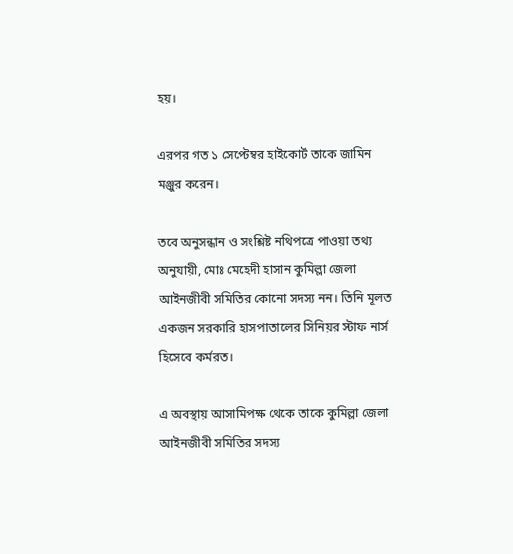হয়।

এরপর গত ১ সেপ্টেম্বর হাইকোর্ট তাকে জামিন মঞ্জুর করেন।

তবে অনুসন্ধান ও সংশ্লিষ্ট নথিপত্রে পাওয়া তথ্য অনুযায়ী, মোঃ মেহেদী হাসান কুমিল্লা জেলা আইনজীবী সমিতির কোনো সদস্য নন। তিনি মূলত একজন সরকারি হাসপাতালের সিনিয়র স্টাফ নার্স হিসেবে কর্মরত।

এ অবস্থায় আসামিপক্ষ থেকে তাকে কুমিল্লা জেলা আইনজীবী সমিতির সদস্য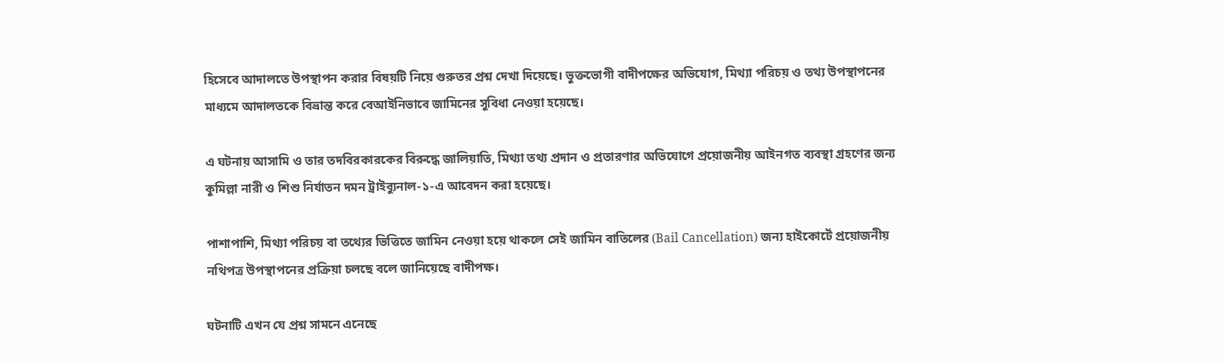হিসেবে আদালতে উপস্থাপন করার বিষয়টি নিয়ে গুরুতর প্রশ্ন দেখা দিয়েছে। ভুক্তভোগী বাদীপক্ষের অভিযোগ, মিথ্যা পরিচয় ও তথ্য উপস্থাপনের মাধ্যমে আদালতকে বিভ্রান্ত করে বেআইনিভাবে জামিনের সুবিধা নেওয়া হয়েছে।

এ ঘটনায় আসামি ও তার তদবিরকারকের বিরুদ্ধে জালিয়াতি, মিথ্যা তথ্য প্রদান ও প্রতারণার অভিযোগে প্রয়োজনীয় আইনগত ব্যবস্থা গ্রহণের জন্য কুমিল্লা নারী ও শিশু নির্যাতন দমন ট্রাইব্যুনাল-১-এ আবেদন করা হয়েছে।

পাশাপাশি, মিথ্যা পরিচয় বা তথ্যের ভিত্তিতে জামিন নেওয়া হয়ে থাকলে সেই জামিন বাতিলের (Bail Cancellation) জন্য হাইকোর্টে প্রয়োজনীয় নথিপত্র উপস্থাপনের প্রক্রিয়া চলছে বলে জানিয়েছে বাদীপক্ষ।

ঘটনাটি এখন যে প্রশ্ন সামনে এনেছে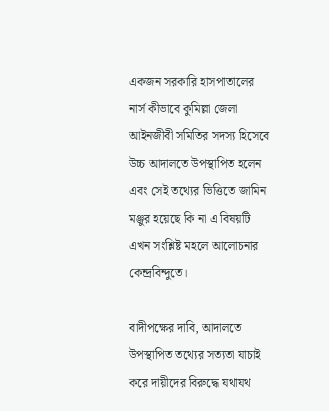একজন সরকারি হাসপাতালের নার্স কীভাবে কুমিল্লা জেলা আইনজীবী সমিতির সদস্য হিসেবে উচ্চ আদালতে উপস্থাপিত হলেন এবং সেই তথ্যের ভিত্তিতে জামিন মঞ্জুর হয়েছে কি না এ বিষয়টি এখন সংশ্লিষ্ট মহলে আলোচনার কেন্দ্রবিন্দুতে।

বাদীপক্ষের দাবি, আদালতে উপস্থাপিত তথ্যের সত্যতা যাচাই করে দায়ীদের বিরুদ্ধে যথাযথ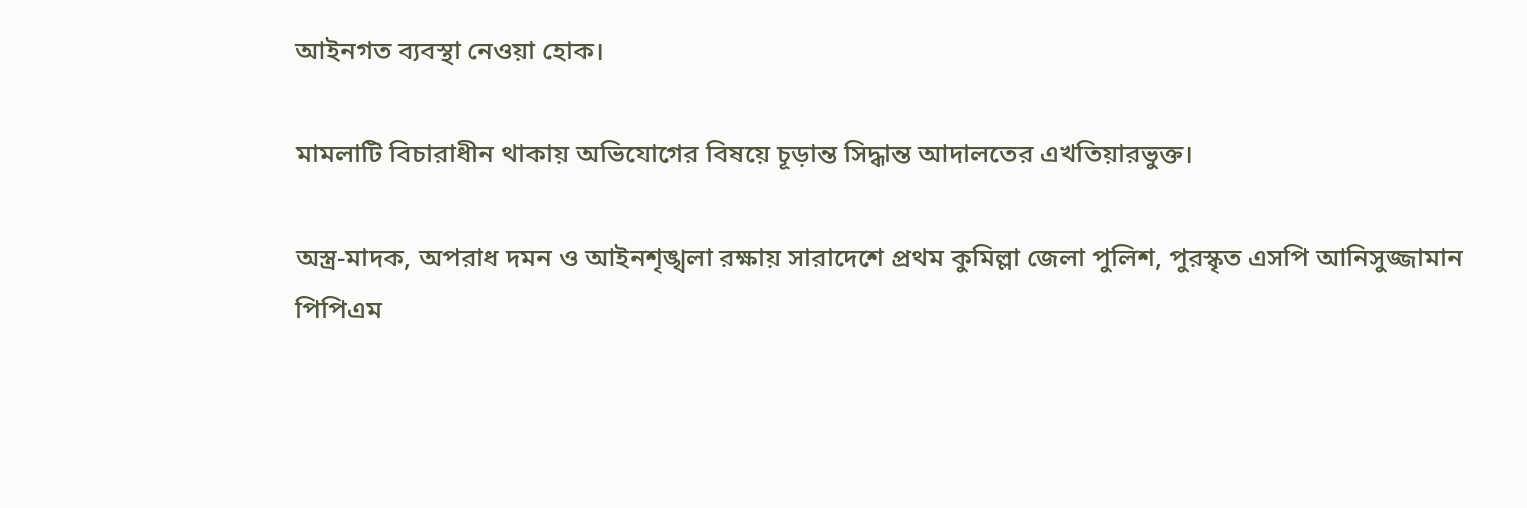আইনগত ব্যবস্থা নেওয়া হোক।

মামলাটি বিচারাধীন থাকায় অভিযোগের বিষয়ে চূড়ান্ত সিদ্ধান্ত আদালতের এখতিয়ারভুক্ত।

অস্ত্র-মাদক, অপরাধ দমন ও আইনশৃঙ্খলা রক্ষায় সারাদেশে প্রথম কুমিল্লা জেলা পুলিশ, পুরস্কৃত এসপি আনিসুজ্জামান পিপিএম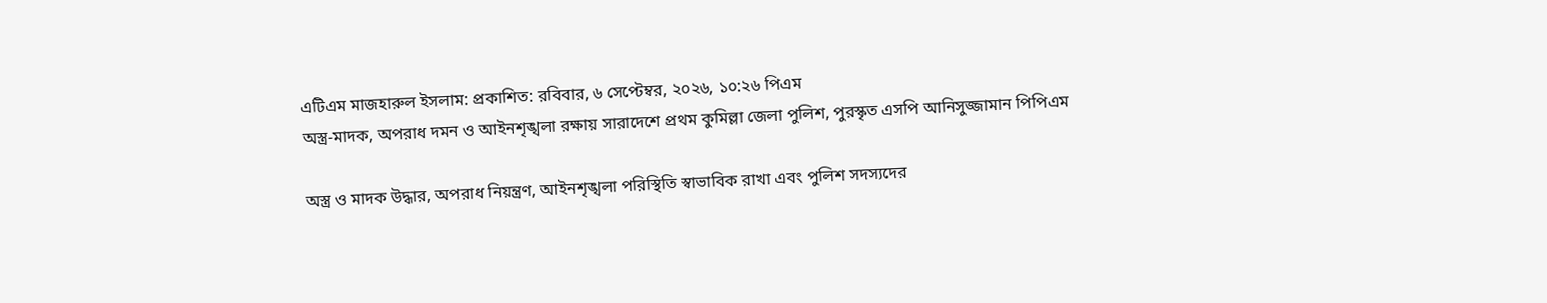এটিএম মাজহারুল ইসলাম: প্রকাশিত: রবিবার, ৬ সেপ্টেম্বর, ২০২৬, ১০:২৬ পিএম
অস্ত্র-মাদক, অপরাধ দমন ও আইনশৃঙ্খলা রক্ষায় সারাদেশে প্রথম কুমিল্লা জেলা পুলিশ, পুরস্কৃত এসপি আনিসুজ্জামান পিপিএম

অস্ত্র ও মাদক উদ্ধার, অপরাধ নিয়ন্ত্রণ, আইনশৃঙ্খলা পরিস্থিতি স্বাভাবিক রাখা এবং পুলিশ সদস্যদের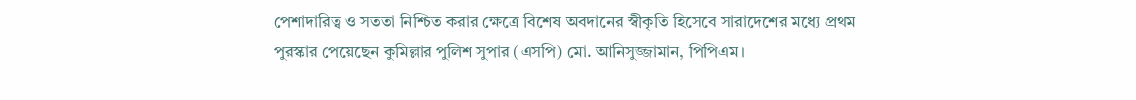পেশাদারিত্ব ও সততা নিশ্চিত করার ক্ষেত্রে বিশেষ অবদানের স্বীকৃতি হিসেবে সারাদেশের মধ্যে প্রথম পুরস্কার পেয়েছেন কুমিল্লার পুলিশ সুপার (এসপি) মো. আনিসুজ্জামান, পিপিএম।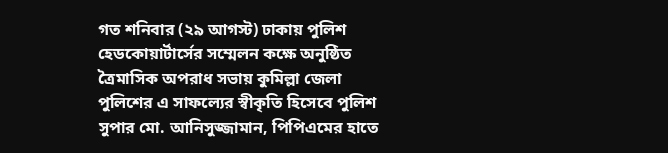গত শনিবার (২৯ আগস্ট) ঢাকায় পুলিশ হেডকোয়ার্টার্সের সম্মেলন কক্ষে অনুষ্ঠিত ত্রৈমাসিক অপরাধ সভায় কুমিল্লা জেলা পুলিশের এ সাফল্যের স্বীকৃতি হিসেবে পুলিশ সুপার মো. আনিসুজ্জামান, পিপিএমের হাতে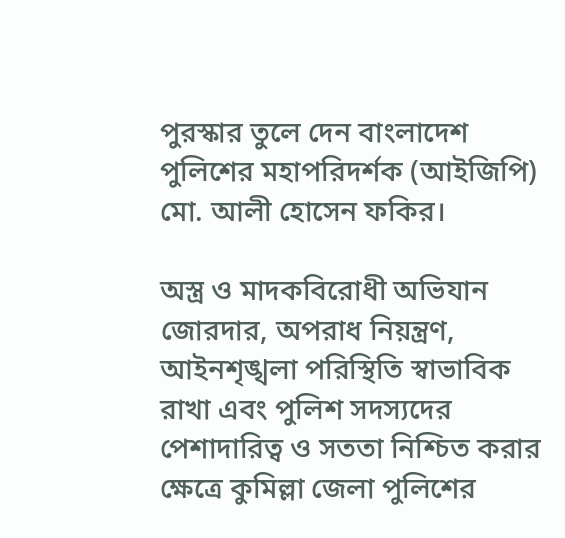পুরস্কার তুলে দেন বাংলাদেশ পুলিশের মহাপরিদর্শক (আইজিপি) মো. আলী হোসেন ফকির।

অস্ত্র ও মাদকবিরোধী অভিযান জোরদার, অপরাধ নিয়ন্ত্রণ, আইনশৃঙ্খলা পরিস্থিতি স্বাভাবিক রাখা এবং পুলিশ সদস্যদের পেশাদারিত্ব ও সততা নিশ্চিত করার ক্ষেত্রে কুমিল্লা জেলা পুলিশের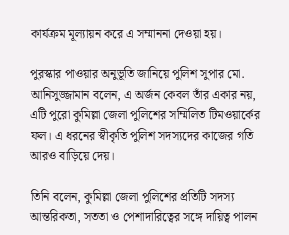কার্যক্রম মূল্যায়ন করে এ সম্মাননা দেওয়া হয়।

পুরস্কার পাওয়ার অনুভূতি জানিয়ে পুলিশ সুপার মো. আনিসুজ্জামান বলেন, এ অর্জন কেবল তাঁর একার নয়, এটি পুরো কুমিল্লা জেলা পুলিশের সম্মিলিত টিমওয়ার্কের ফল। এ ধরনের স্বীকৃতি পুলিশ সদস্যদের কাজের গতি আরও বাড়িয়ে দেয়।

তিনি বলেন, কুমিল্লা জেলা পুলিশের প্রতিটি সদস্য আন্তরিকতা, সততা ও পেশাদারিত্বের সঙ্গে দায়িত্ব পালন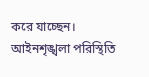করে যাচ্ছেন। আইনশৃঙ্খলা পরিস্থিতি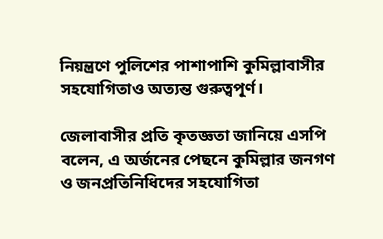নিয়ন্ত্রণে পুলিশের পাশাপাশি কুমিল্লাবাসীর সহযোগিতাও অত্যন্ত গুরুত্বপূর্ণ।

জেলাবাসীর প্রতি কৃতজ্ঞতা জানিয়ে এসপি বলেন, এ অর্জনের পেছনে কুমিল্লার জনগণ ও জনপ্রতিনিধিদের সহযোগিতা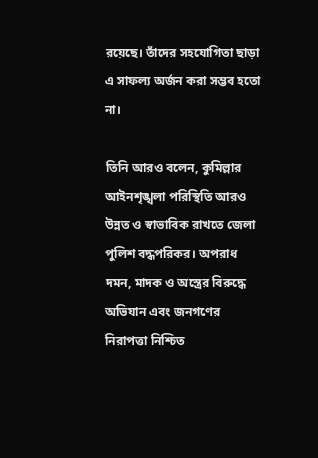রয়েছে। তাঁদের সহযোগিতা ছাড়া এ সাফল্য অর্জন করা সম্ভব হতো না।

তিনি আরও বলেন, কুমিল্লার আইনশৃঙ্খলা পরিস্থিতি আরও উন্নত ও স্বাভাবিক রাখতে জেলা পুলিশ বদ্ধপরিকর। অপরাধ দমন, মাদক ও অস্ত্রের বিরুদ্ধে অভিযান এবং জনগণের নিরাপত্তা নিশ্চিত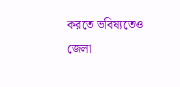করতে ভবিষ্যতেও জেলা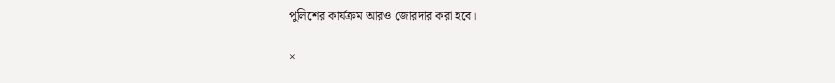পুলিশের কার্যক্রম আরও জোরদার করা হবে।

×